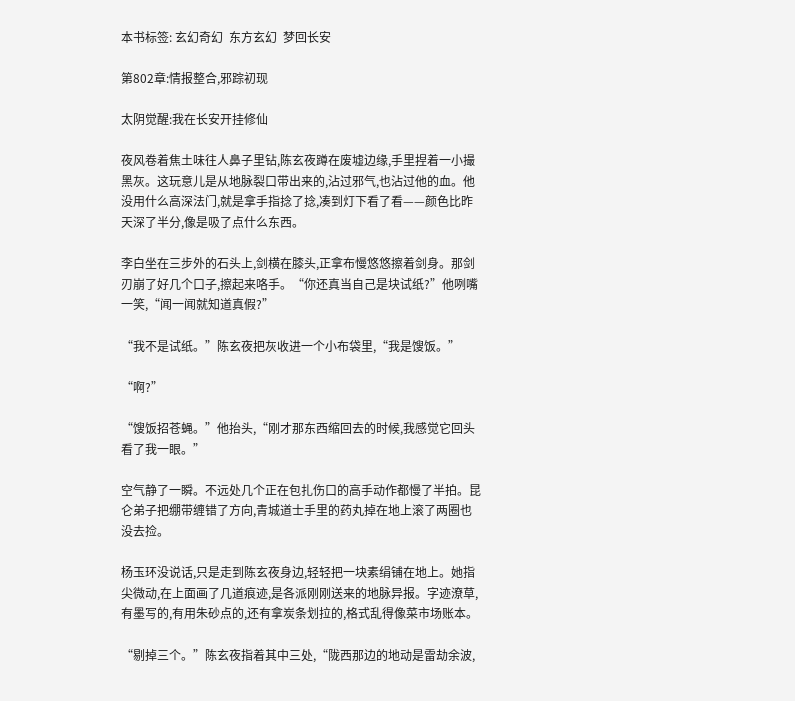本书标签: 玄幻奇幻  东方玄幻  梦回长安

第802章:情报整合,邪踪初现

太阴觉醒:我在长安开挂修仙

夜风卷着焦土味往人鼻子里钻,陈玄夜蹲在废墟边缘,手里捏着一小撮黑灰。这玩意儿是从地脉裂口带出来的,沾过邪气,也沾过他的血。他没用什么高深法门,就是拿手指捻了捻,凑到灯下看了看——颜色比昨天深了半分,像是吸了点什么东西。

李白坐在三步外的石头上,剑横在膝头,正拿布慢悠悠擦着剑身。那剑刃崩了好几个口子,擦起来咯手。“你还真当自己是块试纸?”他咧嘴一笑,“闻一闻就知道真假?”

“我不是试纸。”陈玄夜把灰收进一个小布袋里,“我是馊饭。”

“啊?”

“馊饭招苍蝇。”他抬头,“刚才那东西缩回去的时候,我感觉它回头看了我一眼。”

空气静了一瞬。不远处几个正在包扎伤口的高手动作都慢了半拍。昆仑弟子把绷带缠错了方向,青城道士手里的药丸掉在地上滚了两圈也没去捡。

杨玉环没说话,只是走到陈玄夜身边,轻轻把一块素绢铺在地上。她指尖微动,在上面画了几道痕迹,是各派刚刚送来的地脉异报。字迹潦草,有墨写的,有用朱砂点的,还有拿炭条划拉的,格式乱得像菜市场账本。

“剔掉三个。”陈玄夜指着其中三处,“陇西那边的地动是雷劫余波,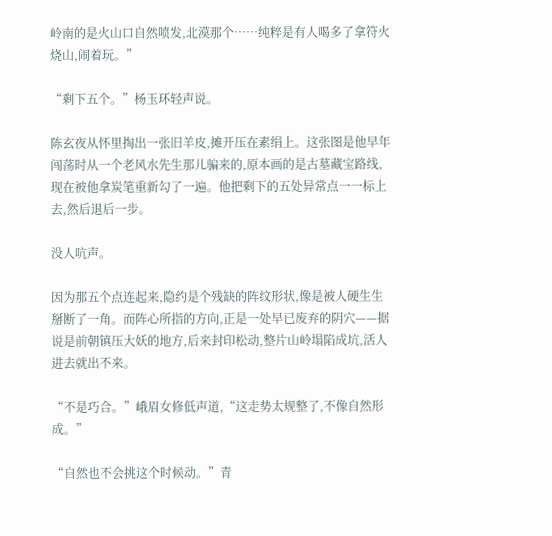岭南的是火山口自然喷发,北漠那个……纯粹是有人喝多了拿符火烧山,闹着玩。”

“剩下五个。”杨玉环轻声说。

陈玄夜从怀里掏出一张旧羊皮,摊开压在素绢上。这张图是他早年闯荡时从一个老风水先生那儿骗来的,原本画的是古墓藏宝路线,现在被他拿炭笔重新勾了一遍。他把剩下的五处异常点一一标上去,然后退后一步。

没人吭声。

因为那五个点连起来,隐约是个残缺的阵纹形状,像是被人硬生生掰断了一角。而阵心所指的方向,正是一处早已废弃的阴穴——据说是前朝镇压大妖的地方,后来封印松动,整片山岭塌陷成坑,活人进去就出不来。

“不是巧合。”峨眉女修低声道,“这走势太规整了,不像自然形成。”

“自然也不会挑这个时候动。”青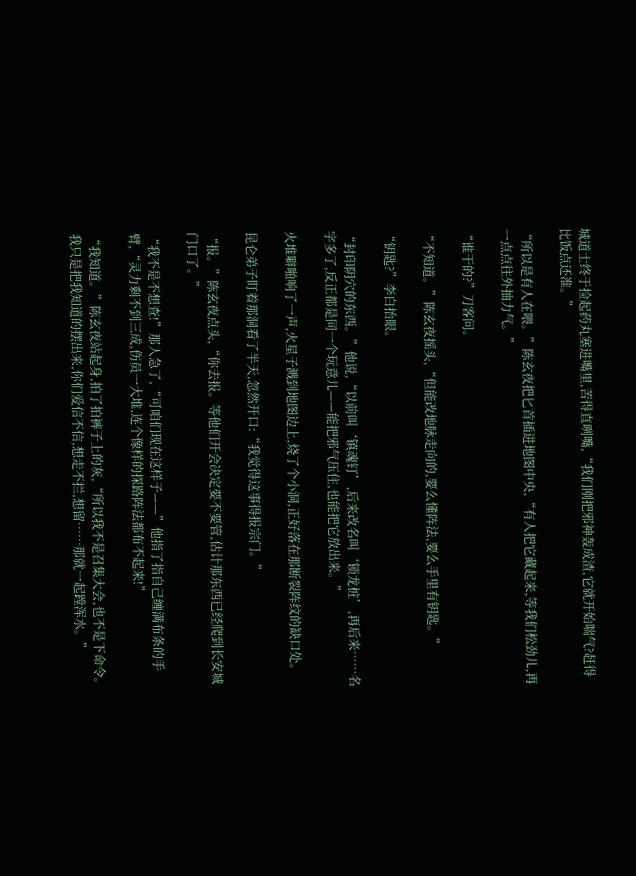城道士终于捡起药丸塞进嘴里,苦得直咧嘴,“我们刚把邪神轰成渣,它就开始喘气?赶得比饭点还准。”

“所以是有人在喂。”陈玄夜把匕首插进地图中央,“有人把它藏起来,等我们松劲儿,再一点点往外抽力气。”

“谁干的?”刀客问。

“不知道。”陈玄夜摇头,“但能改地脉走向的,要么懂阵法,要么手里有钥匙。”

“钥匙?”李白抬眼。

“封印阴穴的东西。”他说,“以前叫‘镇魂钉’,后来改名叫‘锁龙桩’,再后来……名字多了,反正都是同一个玩意儿——能把邪气压住,也能把它放出来。”

火堆噼啪响了一声,火星子溅到地图边上,烧了个小洞,正好落在那断裂阵纹的缺口处。

昆仑弟子盯着那洞看了半天,忽然开口:“我觉得这事得报宗门。”

“报。”陈玄夜点头,“你去报。等他们开会决定要不要管,估计那东西已经爬到长安城门口了。”

“我不是不想查!”那人急了,“可咱们现在这样子——”他指了指自己缠满布条的手臂,“灵力剩不到三成,伤员一大堆,连个像样的探路阵法都布不起来!”

“我知道。”陈玄夜站起身,拍了拍裤子上的灰,“所以我不是召集大会,也不是下命令。我只是把我知道的摆出来,你们爱信不信,想走不拦,想留……那就一起蹚浑水。”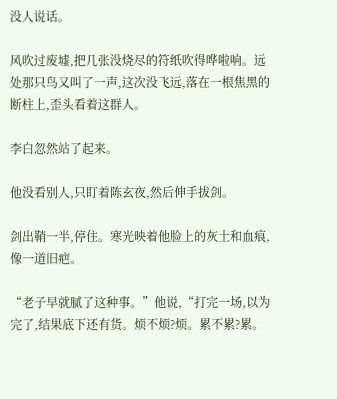没人说话。

风吹过废墟,把几张没烧尽的符纸吹得哗啦响。远处那只鸟又叫了一声,这次没飞远,落在一根焦黑的断柱上,歪头看着这群人。

李白忽然站了起来。

他没看别人,只盯着陈玄夜,然后伸手拔剑。

剑出鞘一半,停住。寒光映着他脸上的灰土和血痕,像一道旧疤。

“老子早就腻了这种事。”他说,“打完一场,以为完了,结果底下还有货。烦不烦?烦。累不累?累。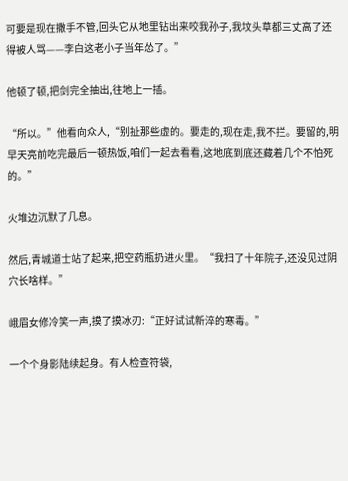可要是现在撒手不管,回头它从地里钻出来咬我孙子,我坟头草都三丈高了还得被人骂——李白这老小子当年怂了。”

他顿了顿,把剑完全抽出,往地上一插。

“所以。”他看向众人,“别扯那些虚的。要走的,现在走,我不拦。要留的,明早天亮前吃完最后一顿热饭,咱们一起去看看,这地底到底还藏着几个不怕死的。”

火堆边沉默了几息。

然后,青城道士站了起来,把空药瓶扔进火里。“我扫了十年院子,还没见过阴穴长啥样。”

峨眉女修冷笑一声,摸了摸冰刃:“正好试试新淬的寒毒。”

一个个身影陆续起身。有人检查符袋,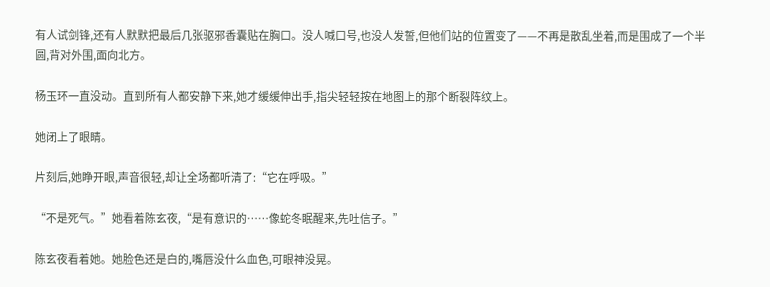有人试剑锋,还有人默默把最后几张驱邪香囊贴在胸口。没人喊口号,也没人发誓,但他们站的位置变了——不再是散乱坐着,而是围成了一个半圆,背对外围,面向北方。

杨玉环一直没动。直到所有人都安静下来,她才缓缓伸出手,指尖轻轻按在地图上的那个断裂阵纹上。

她闭上了眼睛。

片刻后,她睁开眼,声音很轻,却让全场都听清了:“它在呼吸。”

“不是死气。”她看着陈玄夜,“是有意识的……像蛇冬眠醒来,先吐信子。”

陈玄夜看着她。她脸色还是白的,嘴唇没什么血色,可眼神没晃。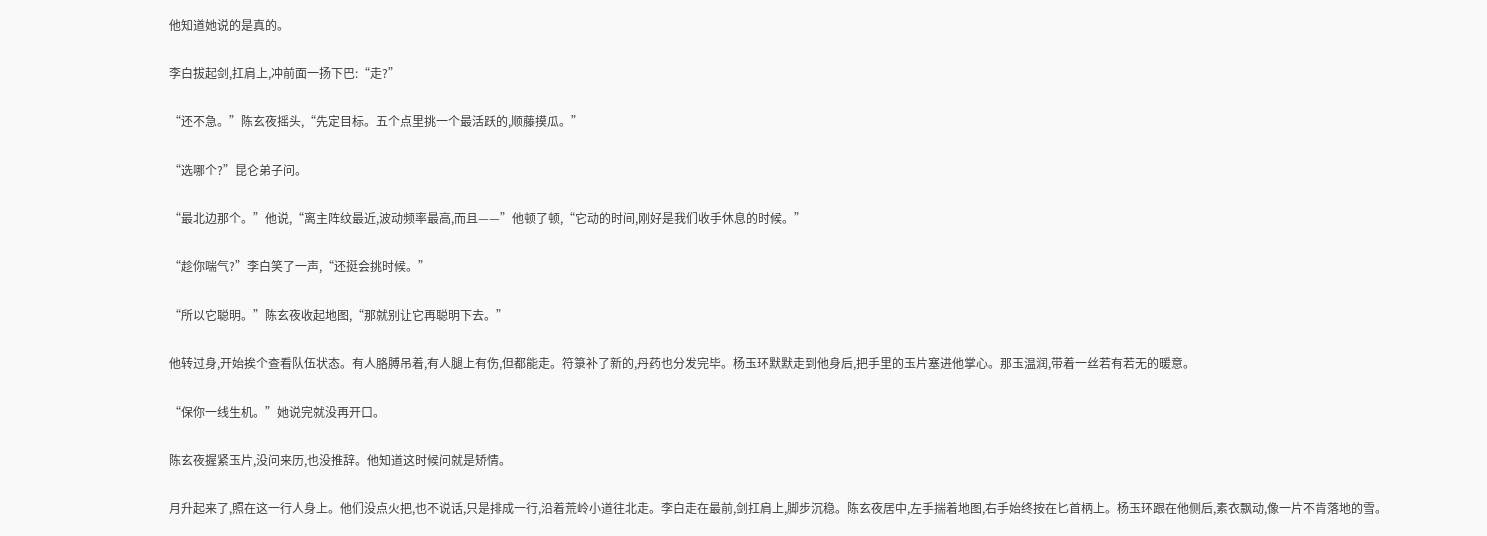他知道她说的是真的。

李白拔起剑,扛肩上,冲前面一扬下巴:“走?”

“还不急。”陈玄夜摇头,“先定目标。五个点里挑一个最活跃的,顺藤摸瓜。”

“选哪个?”昆仑弟子问。

“最北边那个。”他说,“离主阵纹最近,波动频率最高,而且——”他顿了顿,“它动的时间,刚好是我们收手休息的时候。”

“趁你喘气?”李白笑了一声,“还挺会挑时候。”

“所以它聪明。”陈玄夜收起地图,“那就别让它再聪明下去。”

他转过身,开始挨个查看队伍状态。有人胳膊吊着,有人腿上有伤,但都能走。符箓补了新的,丹药也分发完毕。杨玉环默默走到他身后,把手里的玉片塞进他掌心。那玉温润,带着一丝若有若无的暖意。

“保你一线生机。”她说完就没再开口。

陈玄夜握紧玉片,没问来历,也没推辞。他知道这时候问就是矫情。

月升起来了,照在这一行人身上。他们没点火把,也不说话,只是排成一行,沿着荒岭小道往北走。李白走在最前,剑扛肩上,脚步沉稳。陈玄夜居中,左手揣着地图,右手始终按在匕首柄上。杨玉环跟在他侧后,素衣飘动,像一片不肯落地的雪。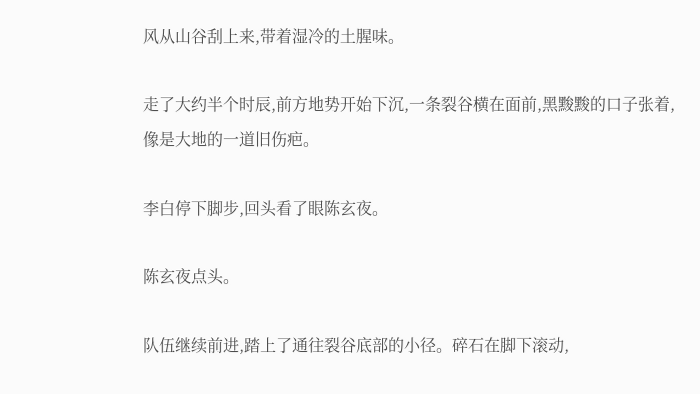风从山谷刮上来,带着湿冷的土腥味。

走了大约半个时辰,前方地势开始下沉,一条裂谷横在面前,黑黢黢的口子张着,像是大地的一道旧伤疤。

李白停下脚步,回头看了眼陈玄夜。

陈玄夜点头。

队伍继续前进,踏上了通往裂谷底部的小径。碎石在脚下滚动,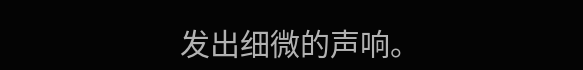发出细微的声响。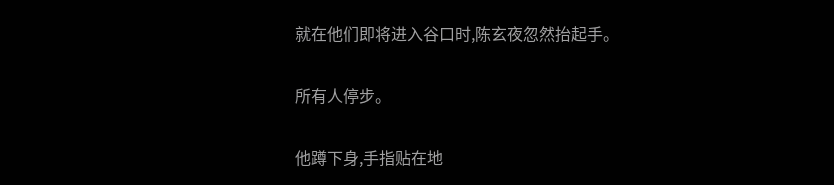就在他们即将进入谷口时,陈玄夜忽然抬起手。

所有人停步。

他蹲下身,手指贴在地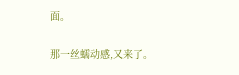面。

那一丝蠕动感,又来了。